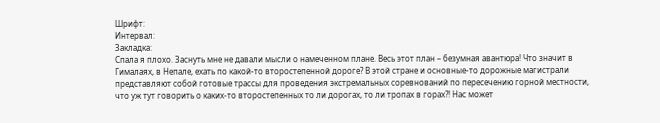Шрифт:
Интервал:
Закладка:
Спала я плохо. Заснуть мне не давали мысли о намеченном плане. Весь этот план – безумная авантюра! Что значит в Гималаях, в Непале, ехать по какой-то второстепенной дороге? В этой стране и основные-то дорожные магистрали представляют собой готовые трассы для проведения экстремальных соревнований по пересечению горной местности, что уж тут говорить о каких-то второстепенных то ли дорогах, то ли тропах в горах?! Нас может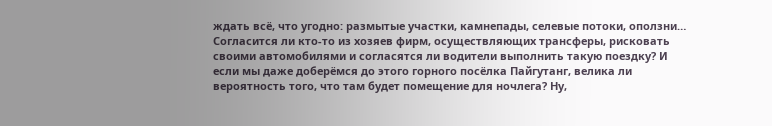ждать всё, что угодно: размытые участки, камнепады, селевые потоки, оползни… Согласится ли кто-то из хозяев фирм, осуществляющих трансферы, рисковать своими автомобилями и согласятся ли водители выполнить такую поездку? И если мы даже доберёмся до этого горного посёлка Пайгутанг, велика ли вероятность того, что там будет помещение для ночлега? Ну,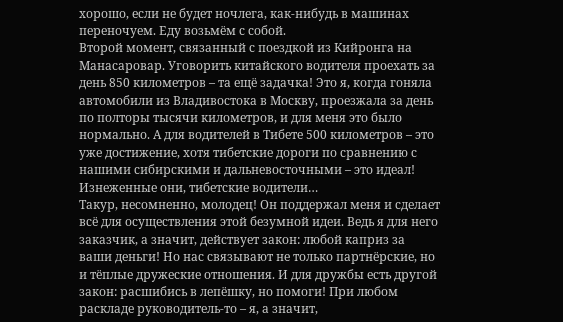хорошо, если не будет ночлега, как-нибудь в машинах переночуем. Еду возьмём с собой.
Второй момент, связанный с поездкой из Кийронга на Манасаровар. Уговорить китайского водителя проехать за день 850 километров – та ещё задачка! Это я, когда гоняла автомобили из Владивостока в Москву, проезжала за день по полторы тысячи километров, и для меня это было нормально. А для водителей в Тибете 500 километров – это уже достижение, хотя тибетские дороги по сравнению с нашими сибирскими и дальневосточными – это идеал! Изнеженные они, тибетские водители…
Такур, несомненно, молодец! Он поддержал меня и сделает всё для осуществления этой безумной идеи. Ведь я для него заказчик, а значит, действует закон: любой каприз за ваши деньги! Но нас связывают не только партнёрские, но и тёплые дружеские отношения. И для дружбы есть другой закон: расшибись в лепёшку, но помоги! При любом раскладе руководитель-то – я, а значит,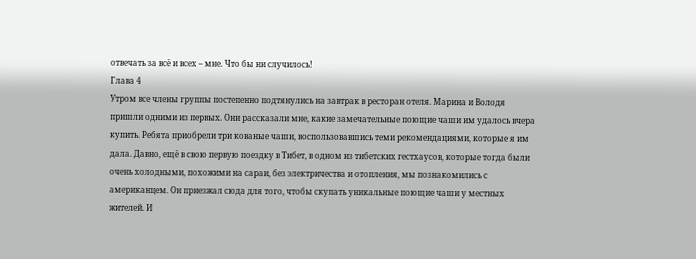отвечать за всё и всех – мне. Что бы ни случилось!
Глава 4
Утром все члены группы постепенно подтянулись на завтрак в ресторан отеля. Марина и Володя пришли одними из первых. Они рассказали мне, какие замечательные поющие чаши им удалось вчера купить. Ребята приобрели три кованые чаши, воспользовавшись теми рекомендациями, которые я им дала. Давно, ещё в свою первую поездку в Тибет, в одном из тибетских гестхаусов, которые тогда были очень холодными, похожими на сараи, без электричества и отопления, мы познакомились с американцем. Он приезжал сюда для того, чтобы скупать уникальные поющие чаши у местных жителей. И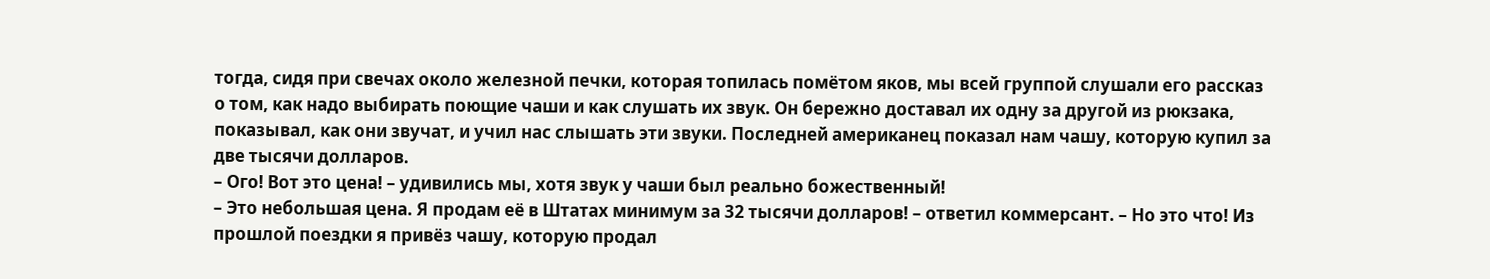тогда, сидя при свечах около железной печки, которая топилась помётом яков, мы всей группой слушали его рассказ о том, как надо выбирать поющие чаши и как слушать их звук. Он бережно доставал их одну за другой из рюкзака, показывал, как они звучат, и учил нас слышать эти звуки. Последней американец показал нам чашу, которую купил за две тысячи долларов.
– Ого! Вот это цена! – удивились мы, хотя звук у чаши был реально божественный!
– Это небольшая цена. Я продам её в Штатах минимум за 32 тысячи долларов! – ответил коммерсант. – Но это что! Из прошлой поездки я привёз чашу, которую продал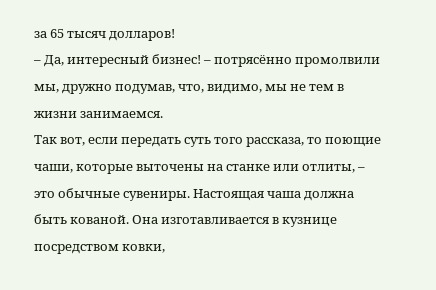за 65 тысяч долларов!
– Да, интересный бизнес! – потрясённо промолвили мы, дружно подумав, что, видимо, мы не тем в жизни занимаемся.
Так вот, если передать суть того рассказа, то поющие чаши, которые выточены на станке или отлиты, – это обычные сувениры. Настоящая чаша должна быть кованой. Она изготавливается в кузнице посредством ковки,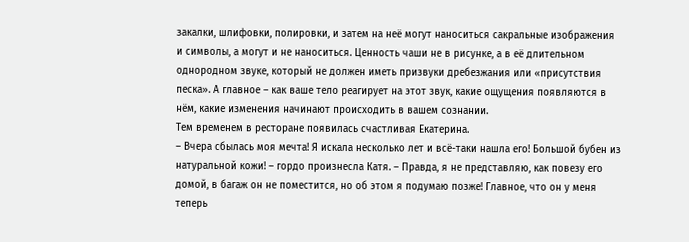закалки, шлифовки, полировки, и затем на неё могут наноситься сакральные изображения и символы, а могут и не наноситься. Ценность чаши не в рисунке, а в её длительном однородном звуке, который не должен иметь призвуки дребезжания или «присутствия песка». А главное – как ваше тело реагирует на этот звук, какие ощущения появляются в нём, какие изменения начинают происходить в вашем сознании.
Тем временем в ресторане появилась счастливая Екатерина.
– Вчера сбылась моя мечта! Я искала несколько лет и всё-таки нашла его! Большой бубен из натуральной кожи! – гордо произнесла Катя. – Правда, я не представляю, как повезу его домой, в багаж он не поместится, но об этом я подумаю позже! Главное, что он у меня теперь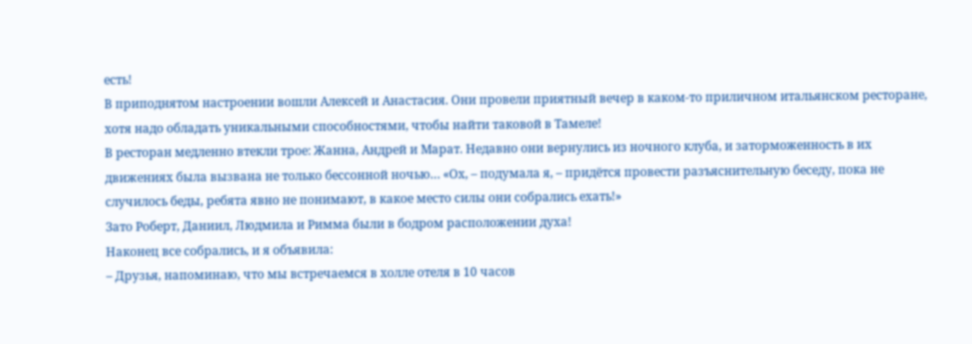есть!
В приподнятом настроении вошли Алексей и Анастасия. Они провели приятный вечер в каком-то приличном итальянском ресторане, хотя надо обладать уникальными способностями, чтобы найти таковой в Тамеле!
В ресторан медленно втекли трое: Жанна, Андрей и Марат. Недавно они вернулись из ночного клуба, и заторможенность в их движениях была вызвана не только бессонной ночью… «Ох, – подумала я, – придётся провести разъяснительную беседу, пока не случилось беды, ребята явно не понимают, в какое место силы они собрались ехать!»
Зато Роберт, Даниил, Людмила и Римма были в бодром расположении духа!
Наконец все собрались, и я объявила:
– Друзья, напоминаю, что мы встречаемся в холле отеля в 10 часов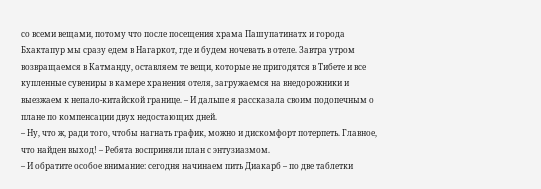со всеми вещами, потому что после посещения храма Пашупатинатх и города Бхактапур мы сразу едем в Нагаркот, где и будем ночевать в отеле. Завтра утром возвращаемся в Катманду, оставляем те вещи, которые не пригодятся в Тибете и все купленные сувениры в камере хранения отеля, загружаемся на внедорожники и выезжаем к непало-китайской границе. – И дальше я рассказала своим подопечным о плане по компенсации двух недостающих дней.
– Ну, что ж, ради того, чтобы нагнать график, можно и дискомфорт потерпеть. Главное, что найден выход! – Ребята восприняли план с энтузиазмом.
– И обратите особое внимание: сегодня начинаем пить Диакарб – по две таблетки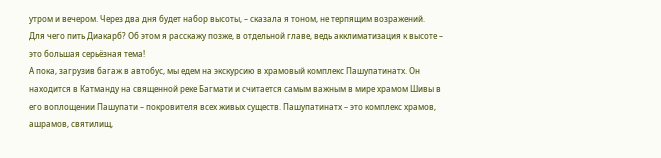утром и вечером. Через два дня будет набор высоты, – сказала я тоном, не терпящим возражений.
Для чего пить Диакарб? Об этом я расскажу позже, в отдельной главе, ведь акклиматизация к высоте – это большая серьёзная тема!
А пока, загрузив багаж в автобус, мы едем на экскурсию в храмовый комплекс Пашупатинатх. Он находится в Катманду на священной реке Багмати и считается самым важным в мире храмом Шивы в его воплощении Пашупати – покровителя всех живых существ. Пашупатинатх – это комплекс храмов, ашрамов, святилищ,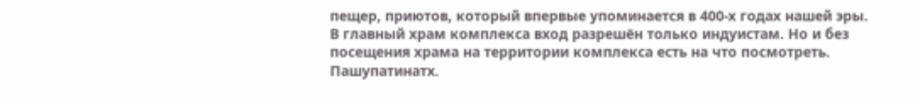пещер, приютов, который впервые упоминается в 400-х годах нашей эры. В главный храм комплекса вход разрешён только индуистам. Но и без посещения храма на территории комплекса есть на что посмотреть.
Пашупатинатх.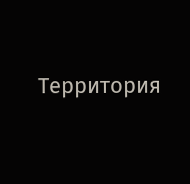Территория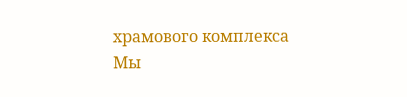храмового комплекса
Мы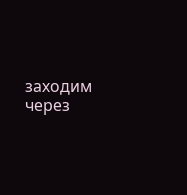заходим через